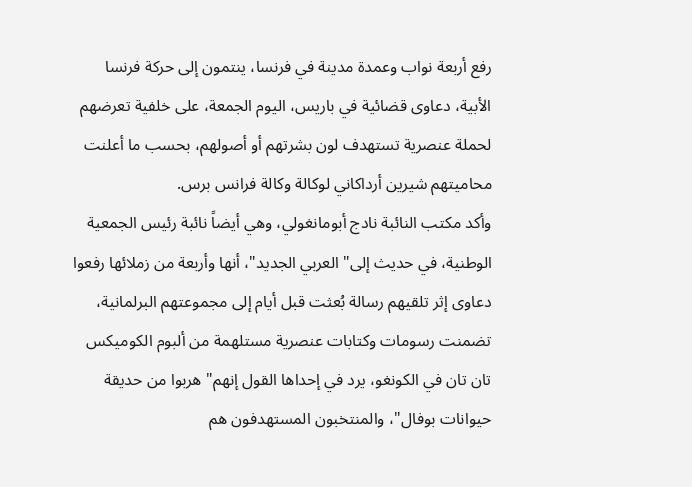رفع أربعة نواب وعمدة مدينة في فرنسا، ينتمون إلى حركة فرنسا الأبية، دعاوى قضائية في باريس، اليوم الجمعة، على خلفية تعرضهم لحملة عنصرية تستهدف لون بشرتهم أو أصولهم، بحسب ما أعلنت محاميتهم شيرين أرداكاني لوكالة وكالة فرانس برس.
وأكد مكتب النائبة نادج أبومانغولي، وهي أيضاً نائبة رئيس الجمعية الوطنية، في حديث إلى" العربي الجديد"، أنها وأربعة من زملائها رفعوا دعاوى إثر تلقيهم رسالة بُعثت قبل أيام إلى مجموعتهم البرلمانية، تضمنت رسومات وكتابات عنصرية مستلهمة من ألبوم الكوميكس تان تان في الكونغو، يرد في إحداها القول إنهم" هربوا من حديقة حيوانات بوفال"، والمنتخبون المستهدفون هم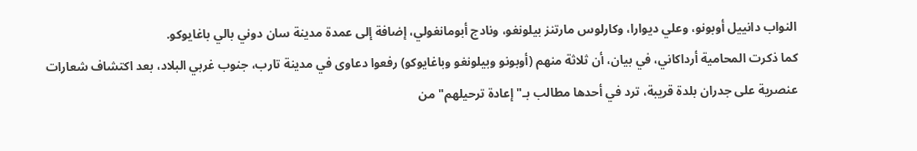النواب دانييل أوبونو، وعلي ديوارا، وكارلوس مارتنز بيلونغو، ونادج أبومانغولي، إضافة إلى عمدة مدينة سان دوني بالي باغايوكو.
كما ذكرت المحامية أرداكاني، في بيان، أن ثلاثة منهم (أوبونو وبيلونغو وباغايوكو) رفعوا دعاوى في مدينة تارب، جنوب غربي البلاد، بعد اكتشاف شعارات عنصرية على جدران بلدة قريبة، ترد في أحدها مطالب بـ" إعادة ترحيلهم" من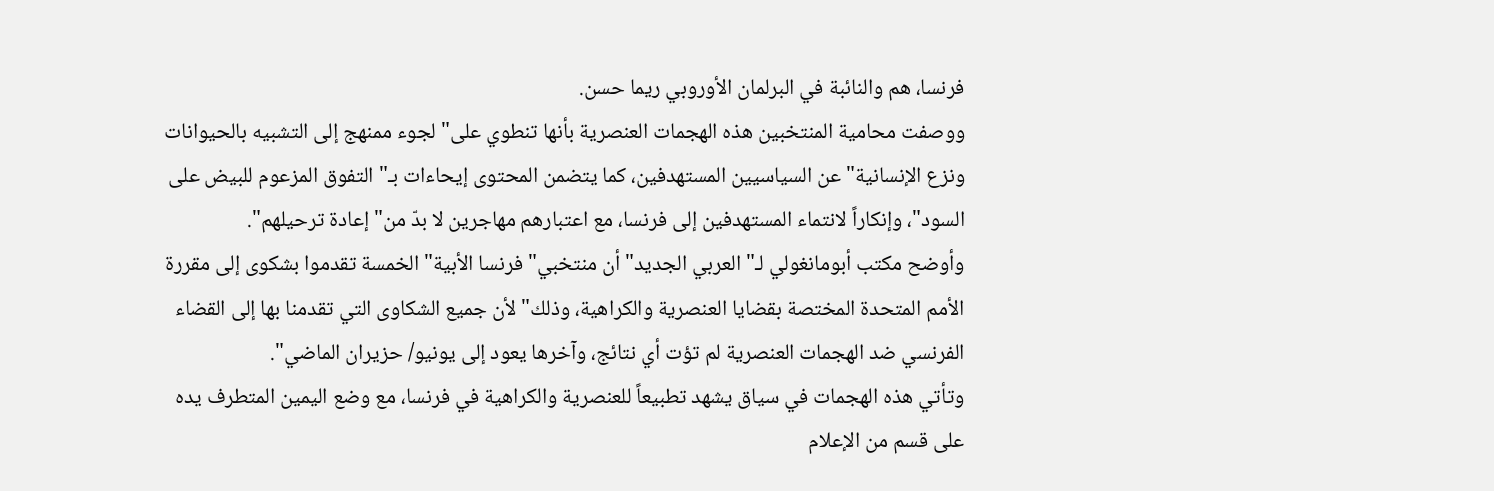فرنسا، هم والنائبة في البرلمان الأوروبي ريما حسن.
ووصفت محامية المنتخبين هذه الهجمات العنصرية بأنها تنطوي على" لجوء ممنهج إلى التشبيه بالحيوانات ونزع الإنسانية" عن السياسيين المستهدفين، كما يتضمن المحتوى إيحاءات بـ" التفوق المزعوم للبيض على السود"، وإنكاراً لانتماء المستهدفين إلى فرنسا، مع اعتبارهم مهاجرين لا بدّ من" إعادة ترحيلهم".
وأوضح مكتب أبومانغولي لـ" العربي الجديد" أن منتخبي" فرنسا الأبية" الخمسة تقدموا بشكوى إلى مقررة الأمم المتحدة المختصة بقضايا العنصرية والكراهية، وذلك" لأن جميع الشكاوى التي تقدمنا بها إلى القضاء الفرنسي ضد الهجمات العنصرية لم تؤت أي نتائج، وآخرها يعود إلى يونيو/ حزيران الماضي".
وتأتي هذه الهجمات في سياق يشهد تطبيعاً للعنصرية والكراهية في فرنسا، مع وضع اليمين المتطرف يده على قسم من الإعلام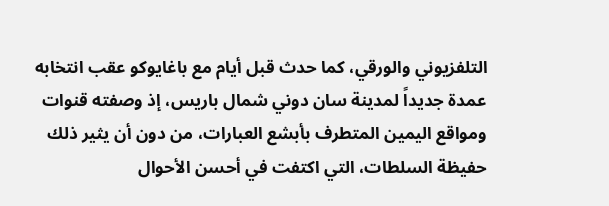التلفزيوني والورقي، كما حدث قبل أيام مع باغايوكو عقب انتخابه عمدة جديداً لمدينة سان دوني شمال باريس، إذ وصفته قنوات ومواقع اليمين المتطرف بأبشع العبارات، من دون أن يثير ذلك حفيظة السلطات، التي اكتفت في أحسن الأحوال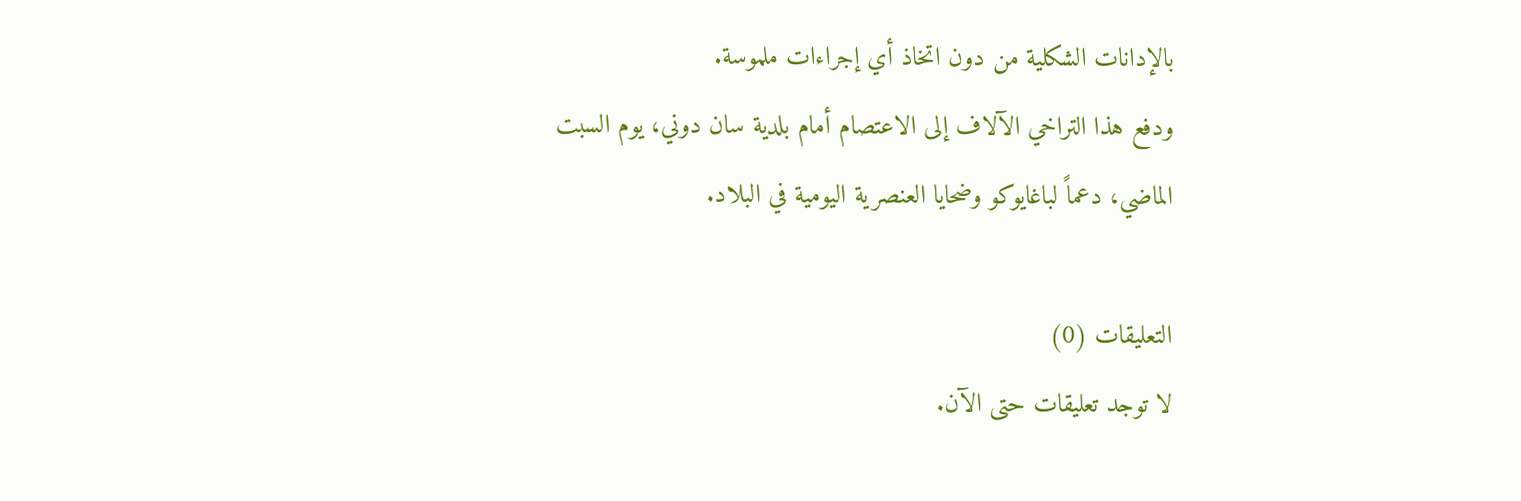بالإدانات الشكلية من دون اتخاذ أي إجراءات ملموسة.
ودفع هذا التراخي الآلاف إلى الاعتصام أمام بلدية سان دوني، يوم السبت الماضي، دعماً لباغايوكو وضحايا العنصرية اليومية في البلاد.

التعليقات (0)
لا توجد تعليقات حتى الآن.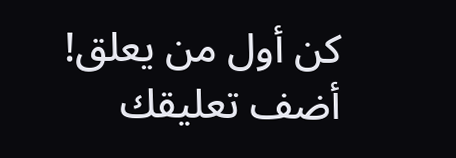كن أول من يعلق!
أضف تعليقك